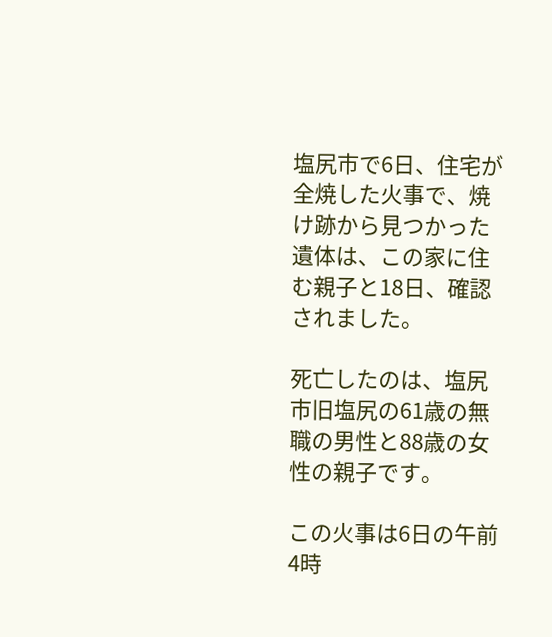塩尻市で6日、住宅が全焼した火事で、焼け跡から見つかった遺体は、この家に住む親子と18日、確認されました。

死亡したのは、塩尻市旧塩尻の61歳の無職の男性と88歳の女性の親子です。

この火事は6日の午前4時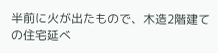半前に火が出たもので、木造2階建ての住宅延べ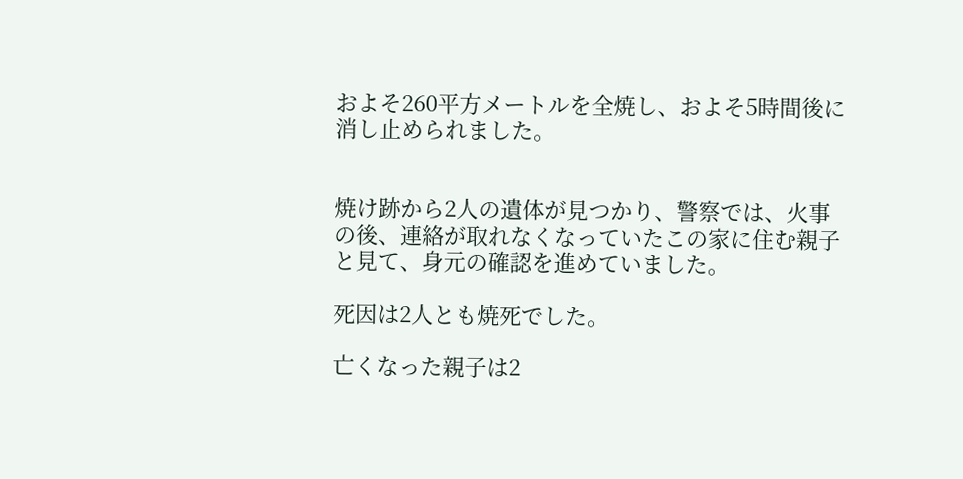およそ260平方メートルを全焼し、およそ5時間後に消し止められました。


焼け跡から2人の遺体が見つかり、警察では、火事の後、連絡が取れなくなっていたこの家に住む親子と見て、身元の確認を進めていました。

死因は2人とも焼死でした。

亡くなった親子は2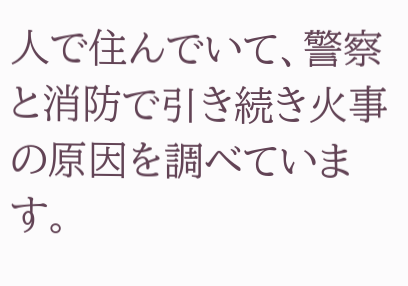人で住んでいて、警察と消防で引き続き火事の原因を調べています。